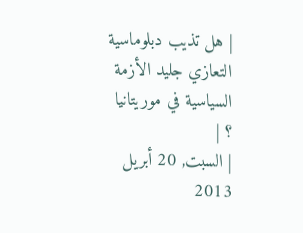| هل تذيب دبلوماسية التعازي جليد الأزمة السياسية في موريتانيا ؟ |
| السبت, 20 أبريل 2013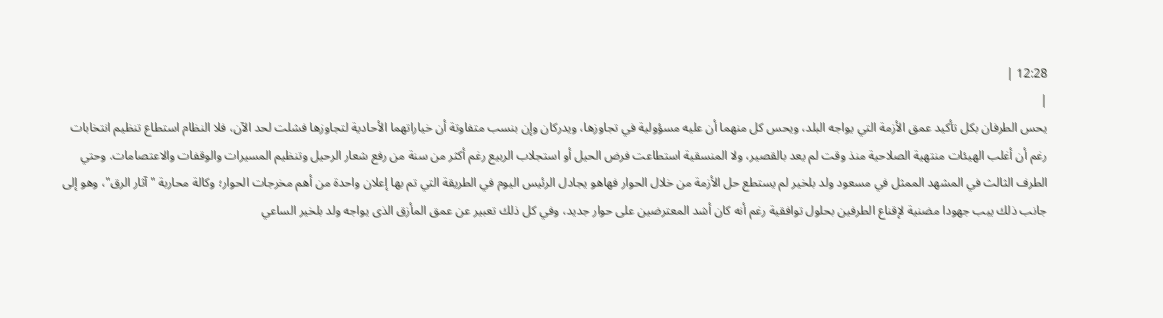12:28 |
|
يحس الطرفان بكل تأكيد عمق الأزمة التي يواجه البلد، ويحس كل منهما أن عليه مسؤولية في تجاوزها، ويدركان وإن بنسب متفاوتة أن خياراتهما الأحادية لتجاوزها فشلت لحد الآن، فلا النظام استطاع تنظيم انتخابات رغم أن أغلب الهيئات منتهية الصلاحية منذ وقت لم يعد بالقصير، ولا المنسقية استطاعت فرض الحيل أو استجلاب الربيع رغم أكثر من سنة من رفع شعار الرحيل وتنظيم المسيرات والوقفات والاعتصامات. وحتي الطرف الثالث في المشهد الممثل في مسعود ولد بلخير لم يستطع حل الأزمة من خلال الحوار فهاهو يجادل الرئيس اليوم في الطريقة التي تم بها إعلان واحدة من أهم مخرجات الحوار؛ وكالة محاربة " آثار الرق"، وهو إلى جانب ذلك يبب جهودا مضنية لإقناع الطرفين بحلول توافقية رغم أنه كان أشد المعترضين على حوار جديد، وفي كل ذلك تعبير عن عمق المأزق الذى يواجه ولد بلخير الساعي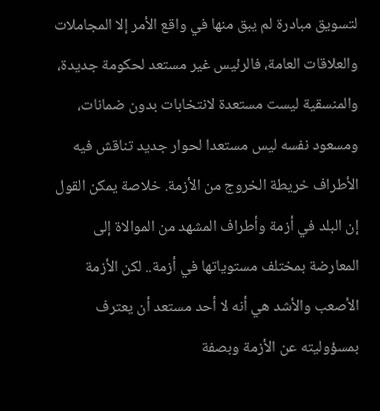لتسويق مبادرة لم يبق منها في واقع الأمر إلا المجاملات والعلاقات العامة، فالرئيس غير مستعد لحكومة جديدة، والمنسقية ليست مستعدة لانتخابات بدون ضمانات، ومسعود نفسه ليس مستعدا لحوار جديد تناقش فيه الأطراف خريطة الخروج من الأزمة. خلاصة يمكن القول إن البلد في أزمة وأطراف المشهد من الموالاة إلى المعارضة بمختلف مستوياتها في أزمة.. لكن الأزمة الأصعب والأشد هي أنه لا أحد مستعد أن يعترف بمسؤوليته عن الأزمة وبصفة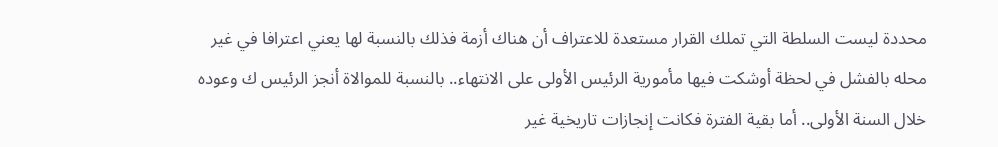محددة ليست السلطة التي تملك القرار مستعدة للاعتراف أن هناك أزمة فذلك بالنسبة لها يعني اعترافا في غير محله بالفشل في لحظة أوشكت فيها مأمورية الرئيس الأولى على الانتهاء.. بالنسبة للموالاة أنجز الرئيس ك وعوده خلال السنة الأولى.. أما بقية الفترة فكانت إنجازات تاريخية غير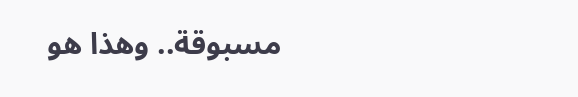مسبوقة.. وهذا هو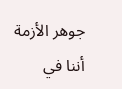جوهر الأزمة أننا في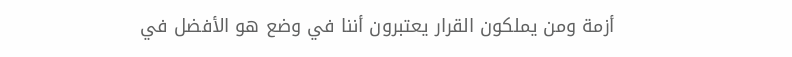أزمة ومن يملكون القرار يعتبرون أننا في وضع هو الأفضل في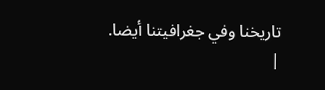تاريخنا وفي جغرافيتنا أيضا.
|